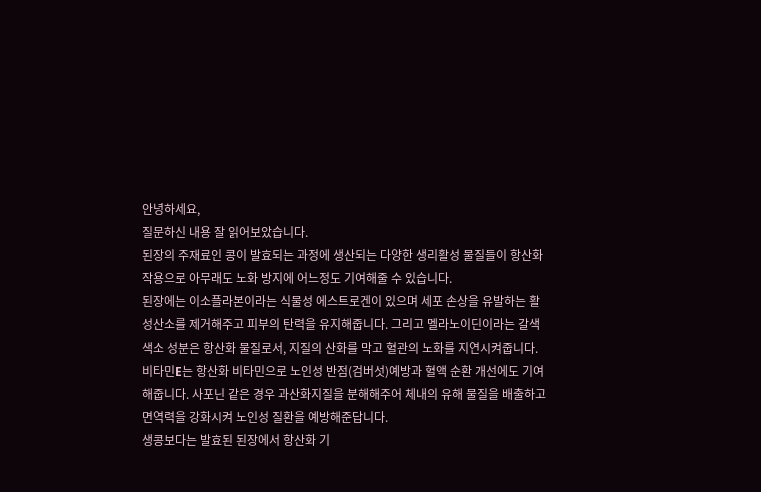안녕하세요,
질문하신 내용 잘 읽어보았습니다.
된장의 주재료인 콩이 발효되는 과정에 생산되는 다양한 생리활성 물질들이 항산화 작용으로 아무래도 노화 방지에 어느정도 기여해줄 수 있습니다.
된장에는 이소플라본이라는 식물성 에스트로겐이 있으며 세포 손상을 유발하는 활성산소를 제거해주고 피부의 탄력을 유지해줍니다. 그리고 멜라노이딘이라는 갈색 색소 성분은 항산화 물질로서, 지질의 산화를 막고 혈관의 노화를 지연시켜줍니다. 비타민E는 항산화 비타민으로 노인성 반점(검버섯)예방과 혈액 순환 개선에도 기여해줍니다. 사포닌 같은 경우 과산화지질을 분해해주어 체내의 유해 물질을 배출하고 면역력을 강화시켜 노인성 질환을 예방해준답니다.
생콩보다는 발효된 된장에서 항산화 기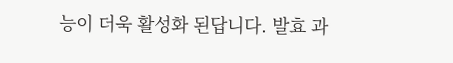능이 더욱 활성화 된답니다. 발효 과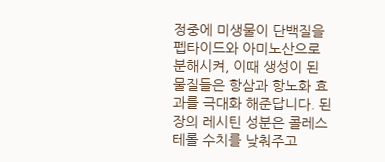정중에 미생물이 단백질을 펩타이드와 아미노산으로 분해시켜, 이때 생성이 된 물질들은 항삼과 항노화 효과를 극대화 해준답니다. 된장의 레시틴 성분은 콜레스테롤 수치를 낮춰주고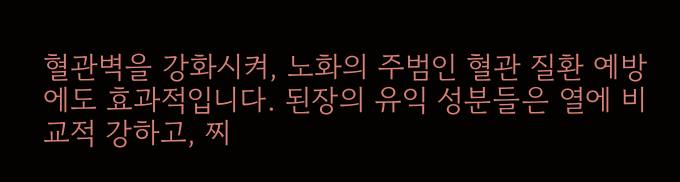혈관벽을 강화시켜, 노화의 주범인 혈관 질환 예방에도 효과적입니다. 된장의 유익 성분들은 열에 비교적 강하고, 찌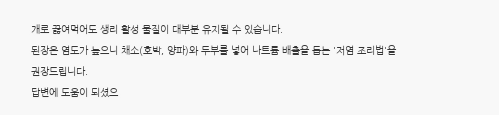개로 끓여먹어도 생리 활성 물질이 대부분 유지될 수 있습니다.
된장은 염도가 높으니 채소(호박, 양파)와 두부를 넣어 나트륨 배출을 돕는 '저염 조리법'을 권장드립니다.
답변에 도움이 되셨으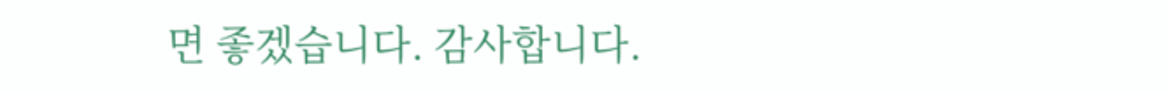면 좋겠습니다. 감사합니다.